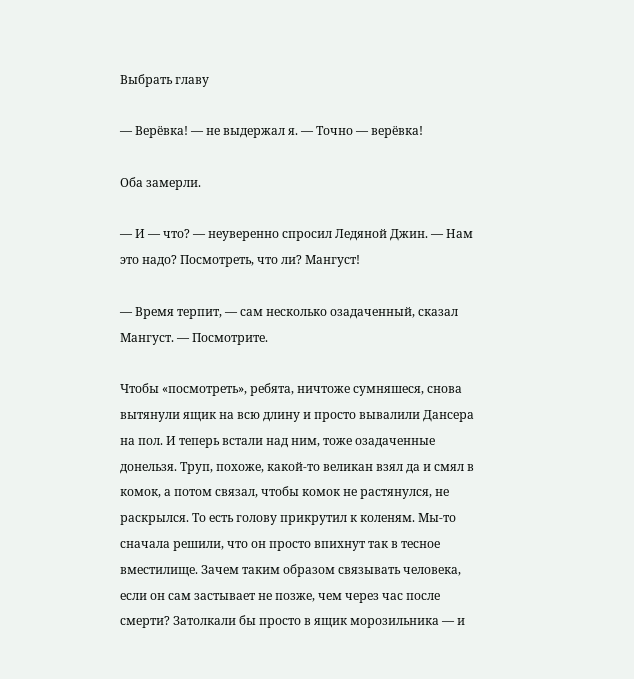Выбрать главу

— Верёвка! — не выдержал я. — Точно — верёвка!

Оба замерли.

— И — что? — неуверенно спросил Ледяной Джин. — Нам это надо? Посмотреть, что ли? Мангуст!

— Время терпит, — сам несколько озадаченный, сказал Мангуст. — Посмотрите.

Чтобы «посмотреть», ребята, ничтоже сумняшеся, снова вытянули ящик на всю длину и просто вывалили Дансера на пол. И теперь встали над ним, тоже озадаченные донельзя. Труп, похоже, какой-то великан взял да и смял в комок, а потом связал, чтобы комок не растянулся, не раскрылся. То есть голову прикрутил к коленям. Мы-то сначала решили, что он просто впихнут так в тесное вместилище. Зачем таким образом связывать человека, если он сам застывает не позже, чем через час после смерти? Затолкали бы просто в ящик морозильника — и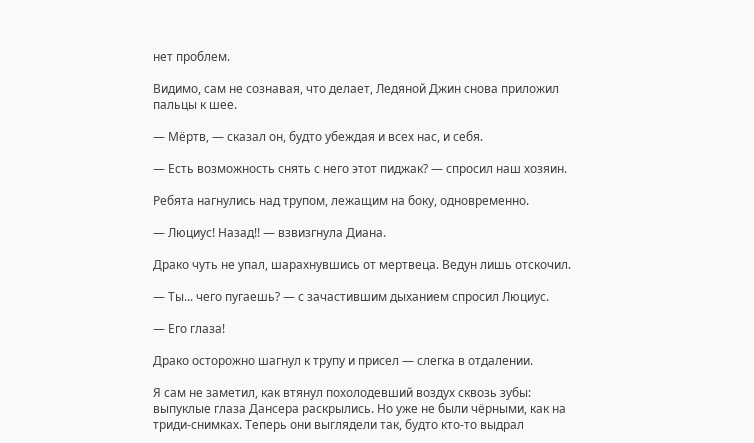нет проблем.

Видимо, сам не сознавая, что делает, Ледяной Джин снова приложил пальцы к шее.

— Мёртв, — сказал он, будто убеждая и всех нас, и себя.

— Есть возможность снять с него этот пиджак? — спросил наш хозяин.

Ребята нагнулись над трупом, лежащим на боку, одновременно.

— Люциус! Назад!! — взвизгнула Диана.

Драко чуть не упал, шарахнувшись от мертвеца. Ведун лишь отскочил.

— Ты... чего пугаешь? — с зачастившим дыханием спросил Люциус.

— Его глаза!

Драко осторожно шагнул к трупу и присел — слегка в отдалении.

Я сам не заметил, как втянул похолодевший воздух сквозь зубы: выпуклые глаза Дансера раскрылись. Но уже не были чёрными, как на триди-снимках. Теперь они выглядели так, будто кто-то выдрал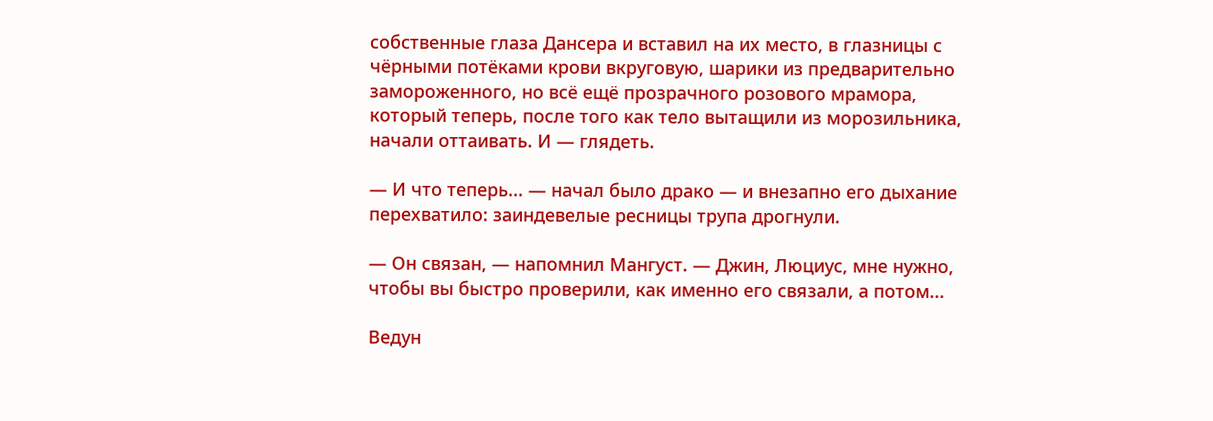собственные глаза Дансера и вставил на их место, в глазницы с чёрными потёками крови вкруговую, шарики из предварительно замороженного, но всё ещё прозрачного розового мрамора, который теперь, после того как тело вытащили из морозильника, начали оттаивать. И — глядеть.

— И что теперь... — начал было драко — и внезапно его дыхание перехватило: заиндевелые ресницы трупа дрогнули.

— Он связан, — напомнил Мангуст. — Джин, Люциус, мне нужно, чтобы вы быстро проверили, как именно его связали, а потом...

Ведун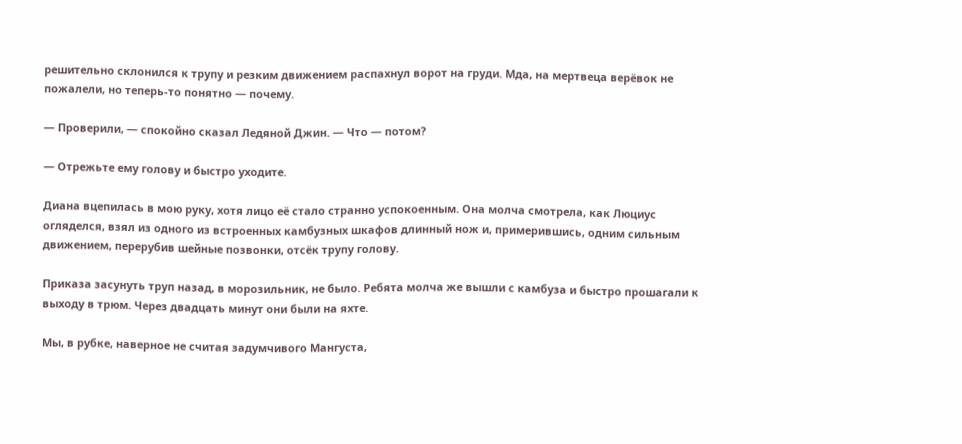решительно склонился к трупу и резким движением распахнул ворот на груди. Мда, на мертвеца верёвок не пожалели, но теперь-то понятно — почему.

— Проверили, — спокойно сказал Ледяной Джин. — Что — потом?

— Отрежьте ему голову и быстро уходите.

Диана вцепилась в мою руку, хотя лицо её стало странно успокоенным. Она молча смотрела, как Люциус огляделся, взял из одного из встроенных камбузных шкафов длинный нож и, примерившись, одним сильным движением, перерубив шейные позвонки, отсёк трупу голову.

Приказа засунуть труп назад, в морозильник, не было. Ребята молча же вышли с камбуза и быстро прошагали к выходу в трюм. Через двадцать минут они были на яхте.

Мы, в рубке, наверное не считая задумчивого Мангуста,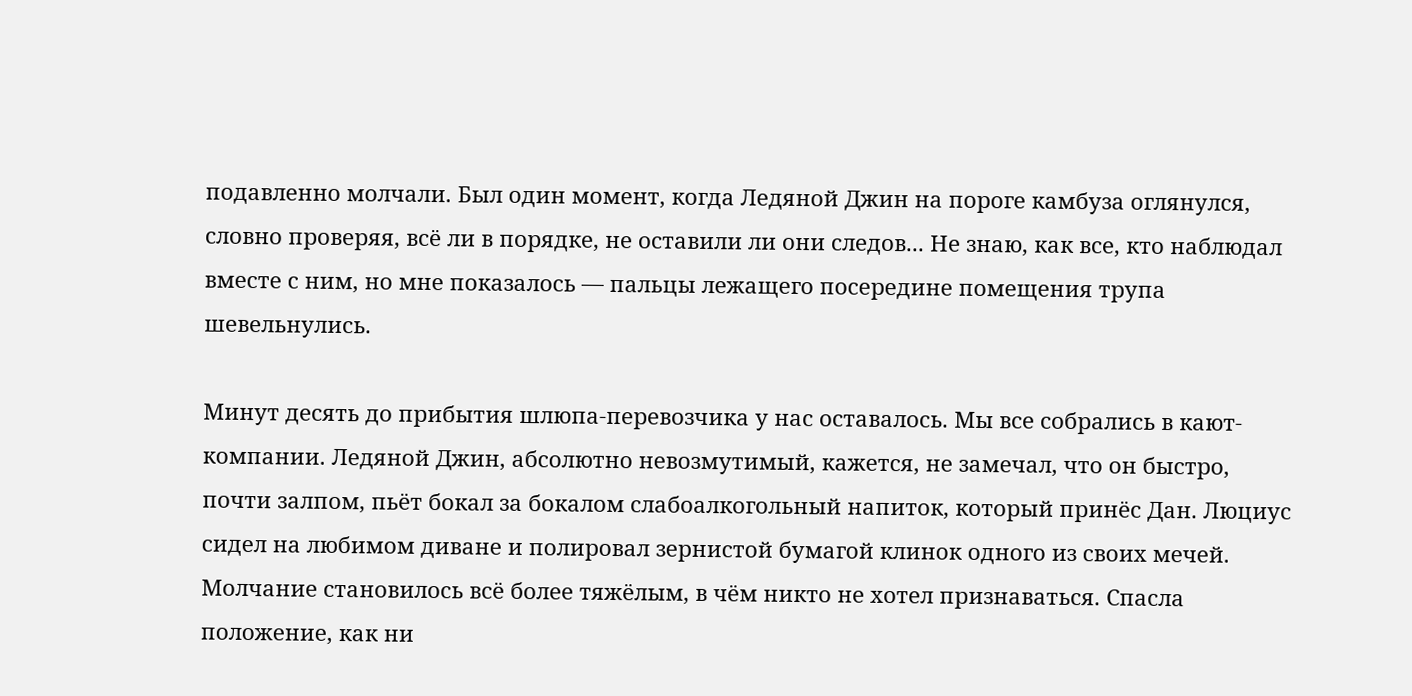подавленно молчали. Был один момент, когда Ледяной Джин на пороге камбуза оглянулся, словно проверяя, всё ли в порядке, не оставили ли они следов... Не знаю, как все, кто наблюдал вместе с ним, но мне показалось — пальцы лежащего посередине помещения трупа шевельнулись.

Минут десять до прибытия шлюпа-перевозчика у нас оставалось. Мы все собрались в кают-компании. Ледяной Джин, абсолютно невозмутимый, кажется, не замечал, что он быстро, почти залпом, пьёт бокал за бокалом слабоалкогольный напиток, который принёс Дан. Люциус сидел на любимом диване и полировал зернистой бумагой клинок одного из своих мечей. Молчание становилось всё более тяжёлым, в чём никто не хотел признаваться. Спасла положение, как ни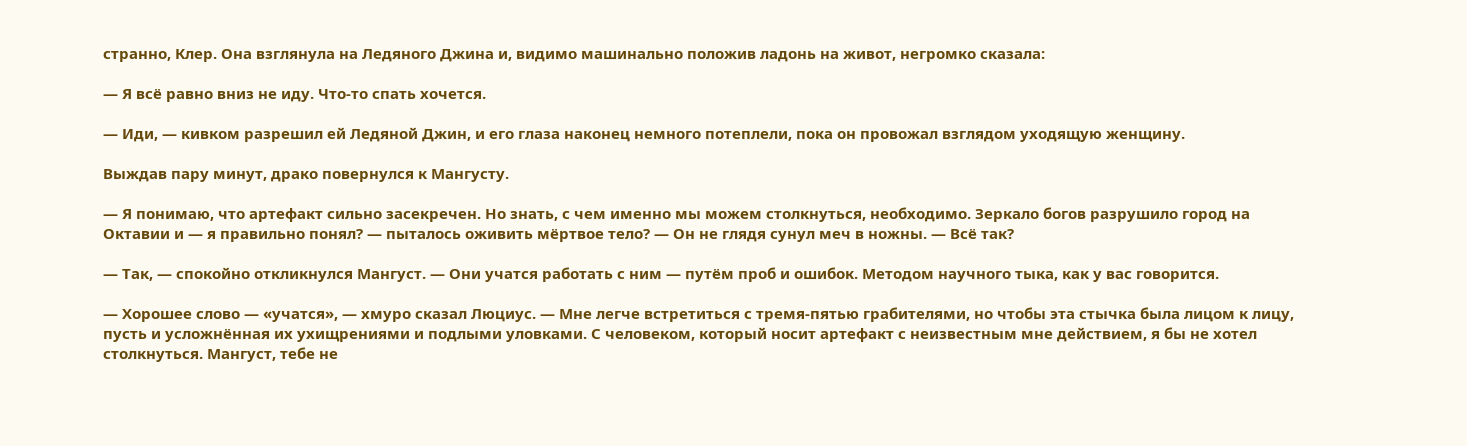странно, Клер. Она взглянула на Ледяного Джина и, видимо машинально положив ладонь на живот, негромко сказала:

— Я всё равно вниз не иду. Что-то спать хочется.

— Иди, — кивком разрешил ей Ледяной Джин, и его глаза наконец немного потеплели, пока он провожал взглядом уходящую женщину.

Выждав пару минут, драко повернулся к Мангусту.

— Я понимаю, что артефакт сильно засекречен. Но знать, с чем именно мы можем столкнуться, необходимо. Зеркало богов разрушило город на Октавии и — я правильно понял? — пыталось оживить мёртвое тело? — Он не глядя сунул меч в ножны. — Всё так?

— Так, — спокойно откликнулся Мангуст. — Они учатся работать с ним — путём проб и ошибок. Методом научного тыка, как у вас говорится.

— Хорошее слово — «учатся», — хмуро сказал Люциус. — Мне легче встретиться с тремя-пятью грабителями, но чтобы эта стычка была лицом к лицу, пусть и усложнённая их ухищрениями и подлыми уловками. С человеком, который носит артефакт с неизвестным мне действием, я бы не хотел столкнуться. Мангуст, тебе не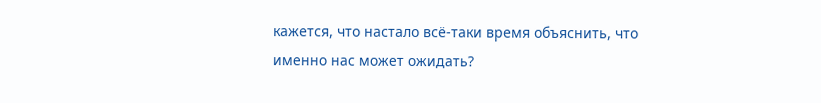кажется, что настало всё-таки время объяснить, что именно нас может ожидать?